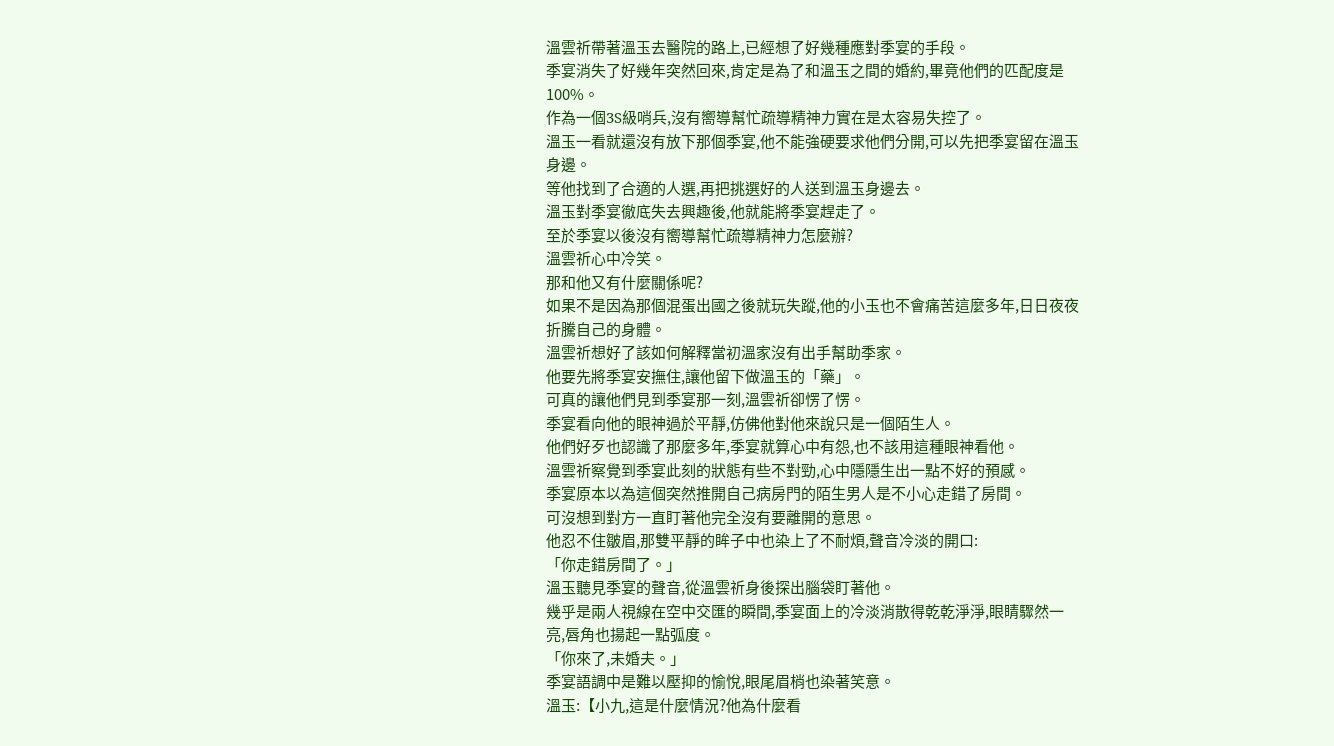溫雲祈帶著溫玉去醫院的路上,已經想了好幾種應對季宴的手段。
季宴消失了好幾年突然回來,肯定是為了和溫玉之間的婚約,畢竟他們的匹配度是100%。
作為一個3S級哨兵,沒有嚮導幫忙疏導精神力實在是太容易失控了。
溫玉一看就還沒有放下那個季宴,他不能強硬要求他們分開,可以先把季宴留在溫玉身邊。
等他找到了合適的人選,再把挑選好的人送到溫玉身邊去。
溫玉對季宴徹底失去興趣後,他就能將季宴趕走了。
至於季宴以後沒有嚮導幫忙疏導精神力怎麼辦?
溫雲祈心中冷笑。
那和他又有什麼關係呢?
如果不是因為那個混蛋出國之後就玩失蹤,他的小玉也不會痛苦這麼多年,日日夜夜折騰自己的身體。
溫雲祈想好了該如何解釋當初溫家沒有出手幫助季家。
他要先將季宴安撫住,讓他留下做溫玉的「藥」。
可真的讓他們見到季宴那一刻,溫雲祈卻愣了愣。
季宴看向他的眼神過於平靜,仿佛他對他來說只是一個陌生人。
他們好歹也認識了那麼多年,季宴就算心中有怨,也不該用這種眼神看他。
溫雲祈察覺到季宴此刻的狀態有些不對勁,心中隱隱生出一點不好的預感。
季宴原本以為這個突然推開自己病房門的陌生男人是不小心走錯了房間。
可沒想到對方一直盯著他完全沒有要離開的意思。
他忍不住皺眉,那雙平靜的眸子中也染上了不耐煩,聲音冷淡的開口:
「你走錯房間了。」
溫玉聽見季宴的聲音,從溫雲祈身後探出腦袋盯著他。
幾乎是兩人視線在空中交匯的瞬間,季宴面上的冷淡消散得乾乾淨淨,眼睛驟然一亮,唇角也揚起一點弧度。
「你來了,未婚夫。」
季宴語調中是難以壓抑的愉悅,眼尾眉梢也染著笑意。
溫玉:【小九,這是什麼情況?他為什麼看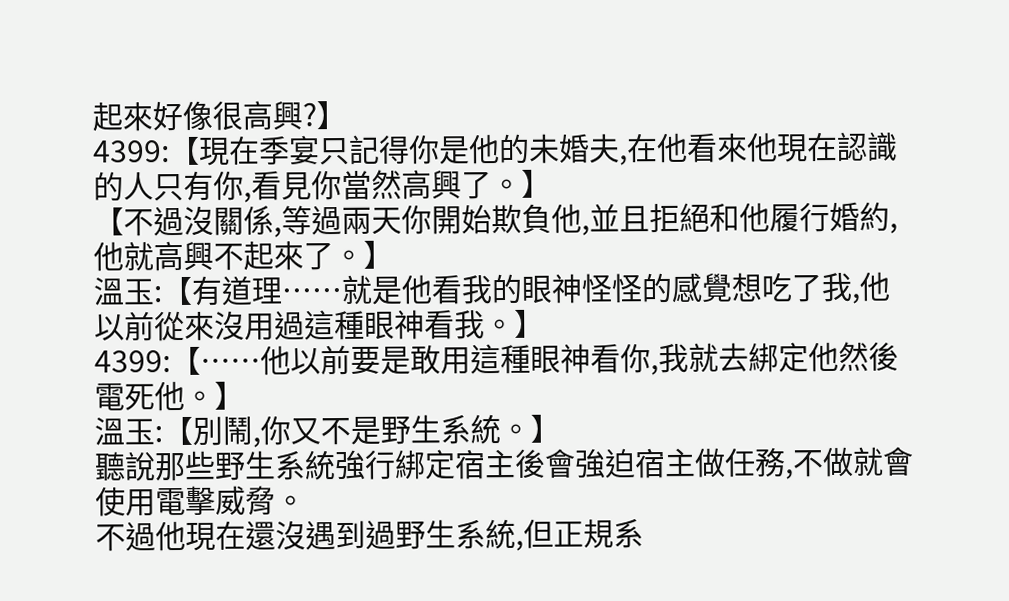起來好像很高興?】
4399:【現在季宴只記得你是他的未婚夫,在他看來他現在認識的人只有你,看見你當然高興了。】
【不過沒關係,等過兩天你開始欺負他,並且拒絕和他履行婚約,他就高興不起來了。】
溫玉:【有道理……就是他看我的眼神怪怪的感覺想吃了我,他以前從來沒用過這種眼神看我。】
4399:【……他以前要是敢用這種眼神看你,我就去綁定他然後電死他。】
溫玉:【別鬧,你又不是野生系統。】
聽說那些野生系統強行綁定宿主後會強迫宿主做任務,不做就會使用電擊威脅。
不過他現在還沒遇到過野生系統,但正規系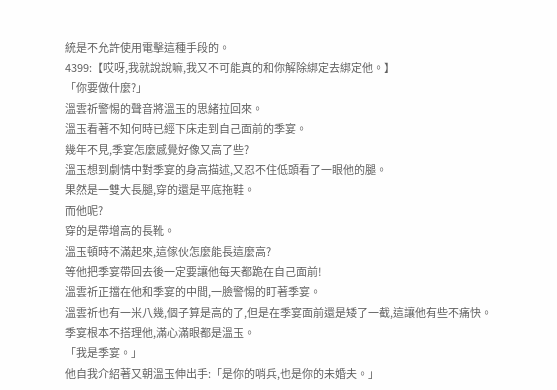統是不允許使用電擊這種手段的。
4399:【哎呀,我就說說嘛,我又不可能真的和你解除綁定去綁定他。】
「你要做什麼?」
溫雲祈警惕的聲音將溫玉的思緒拉回來。
溫玉看著不知何時已經下床走到自己面前的季宴。
幾年不見,季宴怎麼感覺好像又高了些?
溫玉想到劇情中對季宴的身高描述,又忍不住低頭看了一眼他的腿。
果然是一雙大長腿,穿的還是平底拖鞋。
而他呢?
穿的是帶增高的長靴。
溫玉頓時不滿起來,這傢伙怎麼能長這麼高?
等他把季宴帶回去後一定要讓他每天都跪在自己面前!
溫雲祈正擋在他和季宴的中間,一臉警惕的盯著季宴。
溫雲祈也有一米八幾,個子算是高的了,但是在季宴面前還是矮了一截,這讓他有些不痛快。
季宴根本不搭理他,滿心滿眼都是溫玉。
「我是季宴。」
他自我介紹著又朝溫玉伸出手:「是你的哨兵,也是你的未婚夫。」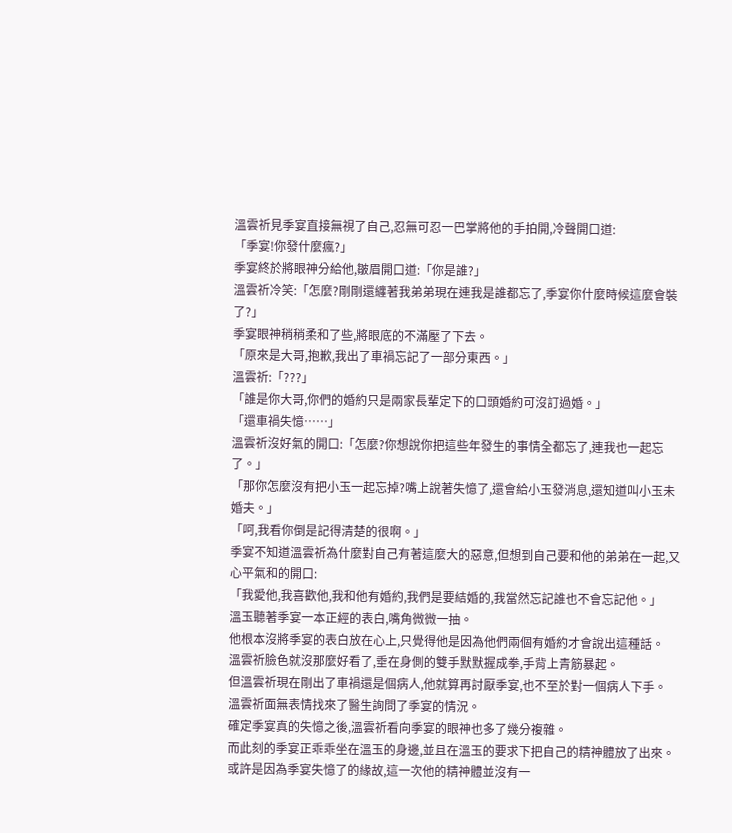溫雲祈見季宴直接無視了自己,忍無可忍一巴掌將他的手拍開,冷聲開口道:
「季宴!你發什麼瘋?」
季宴終於將眼神分給他,皺眉開口道:「你是誰?」
溫雲祈冷笑:「怎麼?剛剛還纏著我弟弟現在連我是誰都忘了,季宴你什麼時候這麼會裝了?」
季宴眼神稍稍柔和了些,將眼底的不滿壓了下去。
「原來是大哥,抱歉,我出了車禍忘記了一部分東西。」
溫雲祈:「???」
「誰是你大哥,你們的婚約只是兩家長輩定下的口頭婚約可沒訂過婚。」
「還車禍失憶……」
溫雲祈沒好氣的開口:「怎麼?你想說你把這些年發生的事情全都忘了,連我也一起忘了。」
「那你怎麼沒有把小玉一起忘掉?嘴上說著失憶了,還會給小玉發消息,還知道叫小玉未婚夫。」
「呵,我看你倒是記得清楚的很啊。」
季宴不知道溫雲祈為什麼對自己有著這麼大的惡意,但想到自己要和他的弟弟在一起,又心平氣和的開口:
「我愛他,我喜歡他,我和他有婚約,我們是要結婚的,我當然忘記誰也不會忘記他。」
溫玉聽著季宴一本正經的表白,嘴角微微一抽。
他根本沒將季宴的表白放在心上,只覺得他是因為他們兩個有婚約才會說出這種話。
溫雲祈臉色就沒那麼好看了,垂在身側的雙手默默握成拳,手背上青筋暴起。
但溫雲祈現在剛出了車禍還是個病人,他就算再討厭季宴,也不至於對一個病人下手。
溫雲祈面無表情找來了醫生詢問了季宴的情況。
確定季宴真的失憶之後,溫雲祈看向季宴的眼神也多了幾分複雜。
而此刻的季宴正乖乖坐在溫玉的身邊,並且在溫玉的要求下把自己的精神體放了出來。
或許是因為季宴失憶了的緣故,這一次他的精神體並沒有一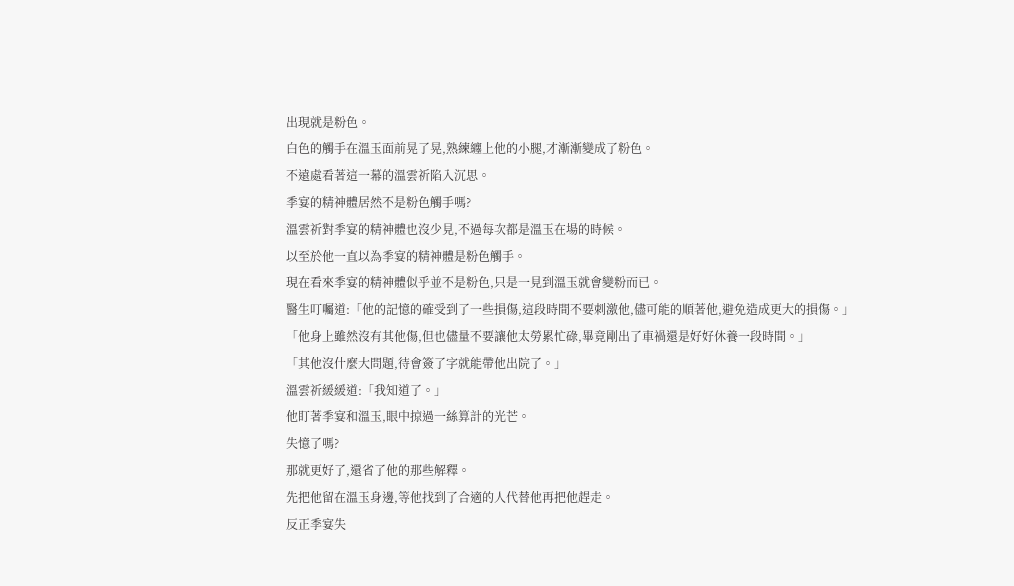出現就是粉色。
白色的觸手在溫玉面前晃了晃,熟練纏上他的小腿,才漸漸變成了粉色。
不遠處看著這一幕的溫雲祈陷入沉思。
季宴的精神體居然不是粉色觸手嗎?
溫雲祈對季宴的精神體也沒少見,不過每次都是溫玉在場的時候。
以至於他一直以為季宴的精神體是粉色觸手。
現在看來季宴的精神體似乎並不是粉色,只是一見到溫玉就會變粉而已。
醫生叮囑道:「他的記憶的確受到了一些損傷,這段時間不要刺激他,儘可能的順著他,避免造成更大的損傷。」
「他身上雖然沒有其他傷,但也儘量不要讓他太勞累忙碌,畢竟剛出了車禍還是好好休養一段時間。」
「其他沒什麼大問題,待會簽了字就能帶他出院了。」
溫雲祈緩緩道:「我知道了。」
他盯著季宴和溫玉,眼中掠過一絲算計的光芒。
失憶了嗎?
那就更好了,還省了他的那些解釋。
先把他留在溫玉身邊,等他找到了合適的人代替他再把他趕走。
反正季宴失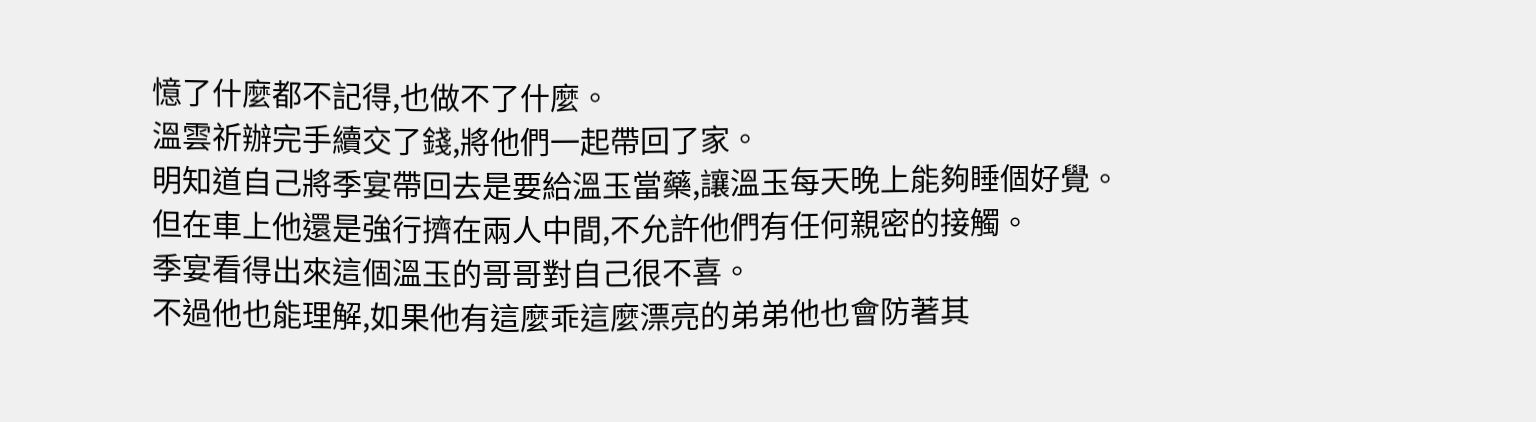憶了什麼都不記得,也做不了什麼。
溫雲祈辦完手續交了錢,將他們一起帶回了家。
明知道自己將季宴帶回去是要給溫玉當藥,讓溫玉每天晚上能夠睡個好覺。
但在車上他還是強行擠在兩人中間,不允許他們有任何親密的接觸。
季宴看得出來這個溫玉的哥哥對自己很不喜。
不過他也能理解,如果他有這麼乖這麼漂亮的弟弟他也會防著其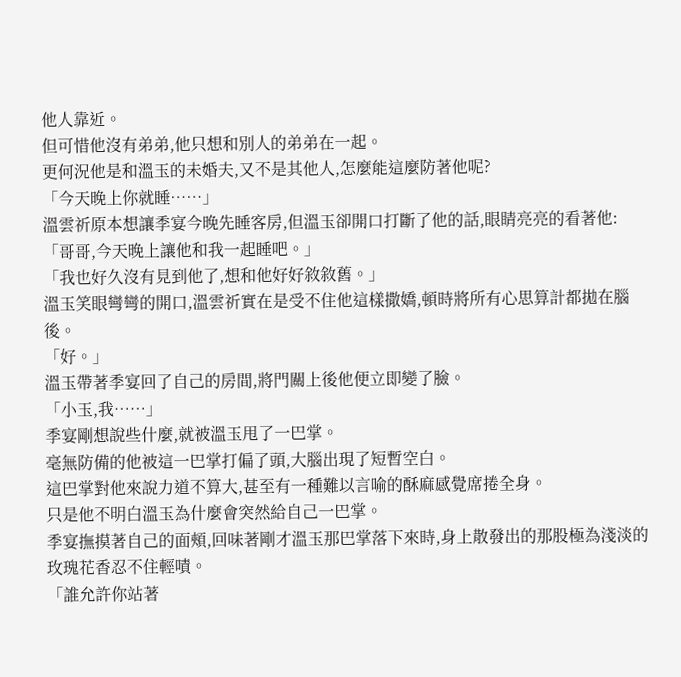他人靠近。
但可惜他沒有弟弟,他只想和別人的弟弟在一起。
更何況他是和溫玉的未婚夫,又不是其他人,怎麼能這麼防著他呢?
「今天晚上你就睡……」
溫雲祈原本想讓季宴今晚先睡客房,但溫玉卻開口打斷了他的話,眼睛亮亮的看著他:
「哥哥,今天晚上讓他和我一起睡吧。」
「我也好久沒有見到他了,想和他好好敘敘舊。」
溫玉笑眼彎彎的開口,溫雲祈實在是受不住他這樣撒嬌,頓時將所有心思算計都拋在腦後。
「好。」
溫玉帶著季宴回了自己的房間,將門關上後他便立即變了臉。
「小玉,我……」
季宴剛想說些什麼,就被溫玉甩了一巴掌。
毫無防備的他被這一巴掌打偏了頭,大腦出現了短暫空白。
這巴掌對他來說力道不算大,甚至有一種難以言喻的酥麻感覺席捲全身。
只是他不明白溫玉為什麼會突然給自己一巴掌。
季宴撫摸著自己的面頰,回味著剛才溫玉那巴掌落下來時,身上散發出的那股極為淺淡的玫瑰花香忍不住輕嘖。
「誰允許你站著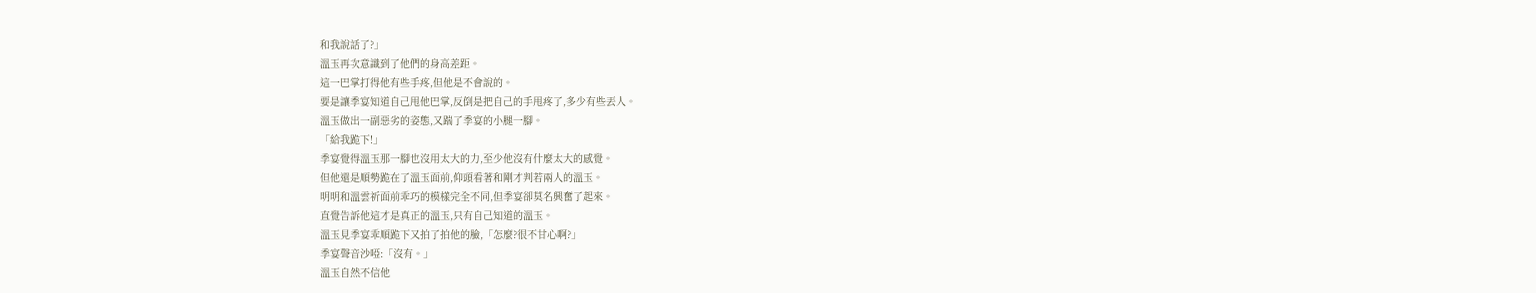和我說話了?」
溫玉再次意識到了他們的身高差距。
這一巴掌打得他有些手疼,但他是不會說的。
要是讓季宴知道自己甩他巴掌,反倒是把自己的手甩疼了,多少有些丟人。
溫玉做出一副惡劣的姿態,又踹了季宴的小腿一腳。
「給我跪下!」
季宴覺得溫玉那一腳也沒用太大的力,至少他沒有什麼太大的感覺。
但他還是順勢跪在了溫玉面前,仰頭看著和剛才判若兩人的溫玉。
明明和溫雲祈面前乖巧的模樣完全不同,但季宴卻莫名興奮了起來。
直覺告訴他這才是真正的溫玉,只有自己知道的溫玉。
溫玉見季宴乖順跪下又拍了拍他的臉,「怎麼?很不甘心啊?」
季宴聲音沙啞:「沒有。」
溫玉自然不信他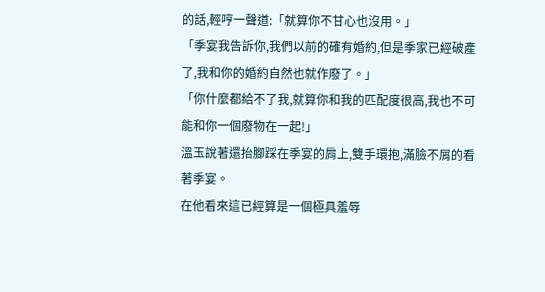的話,輕哼一聲道:「就算你不甘心也沒用。」
「季宴我告訴你,我們以前的確有婚約,但是季家已經破產了,我和你的婚約自然也就作廢了。」
「你什麼都給不了我,就算你和我的匹配度很高,我也不可能和你一個廢物在一起!」
溫玉說著還抬腳踩在季宴的肩上,雙手環抱,滿臉不屑的看著季宴。
在他看來這已經算是一個極具羞辱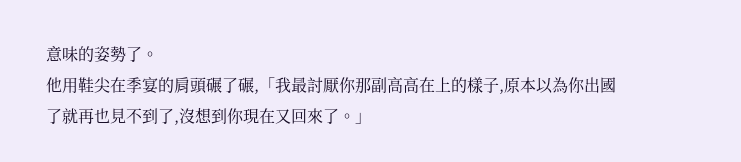意味的姿勢了。
他用鞋尖在季宴的肩頭碾了碾,「我最討厭你那副高高在上的樣子,原本以為你出國了就再也見不到了,沒想到你現在又回來了。」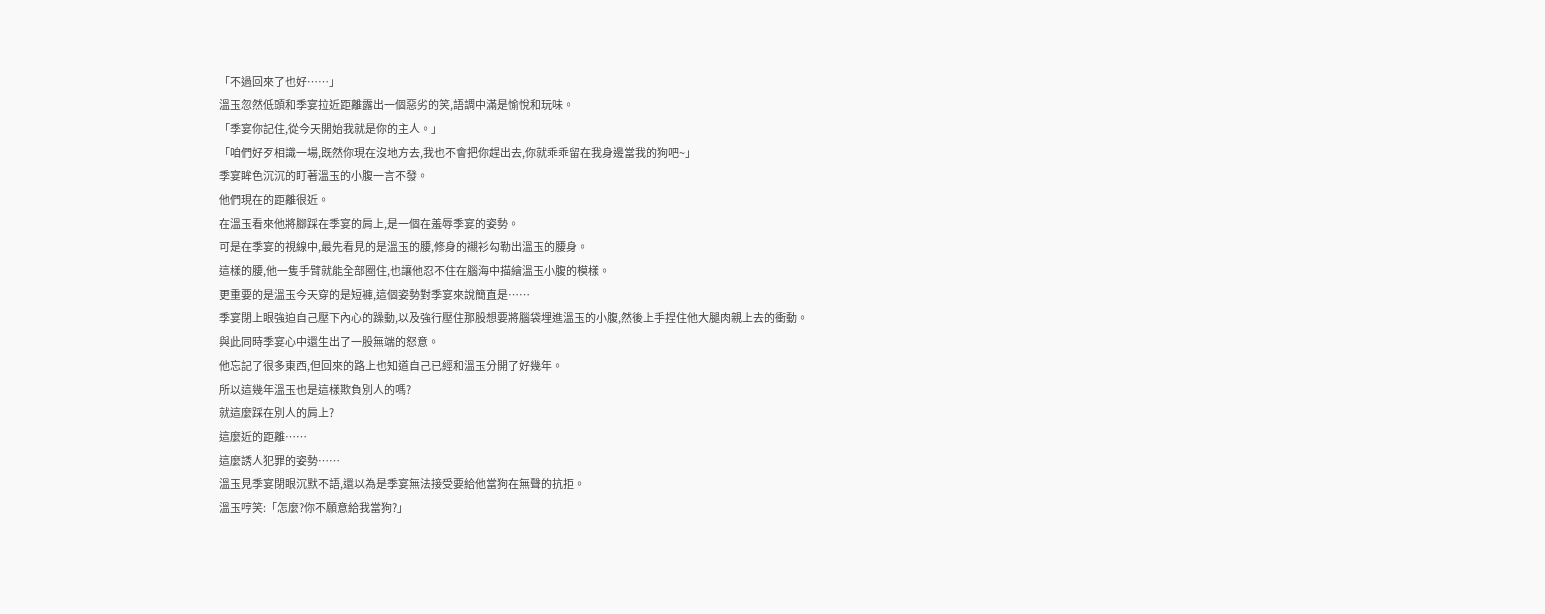「不過回來了也好……」
溫玉忽然低頭和季宴拉近距離露出一個惡劣的笑,語調中滿是愉悅和玩味。
「季宴你記住,從今天開始我就是你的主人。」
「咱們好歹相識一場,既然你現在沒地方去,我也不會把你趕出去,你就乖乖留在我身邊當我的狗吧~」
季宴眸色沉沉的盯著溫玉的小腹一言不發。
他們現在的距離很近。
在溫玉看來他將腳踩在季宴的肩上,是一個在羞辱季宴的姿勢。
可是在季宴的視線中,最先看見的是溫玉的腰,修身的襯衫勾勒出溫玉的腰身。
這樣的腰,他一隻手臂就能全部圈住,也讓他忍不住在腦海中描繪溫玉小腹的模樣。
更重要的是溫玉今天穿的是短褲,這個姿勢對季宴來說簡直是……
季宴閉上眼強迫自己壓下內心的躁動,以及強行壓住那股想要將腦袋埋進溫玉的小腹,然後上手捏住他大腿肉親上去的衝動。
與此同時季宴心中還生出了一股無端的怒意。
他忘記了很多東西,但回來的路上也知道自己已經和溫玉分開了好幾年。
所以這幾年溫玉也是這樣欺負別人的嗎?
就這麼踩在別人的肩上?
這麼近的距離……
這麼誘人犯罪的姿勢……
溫玉見季宴閉眼沉默不語,還以為是季宴無法接受要給他當狗在無聲的抗拒。
溫玉哼笑:「怎麼?你不願意給我當狗?」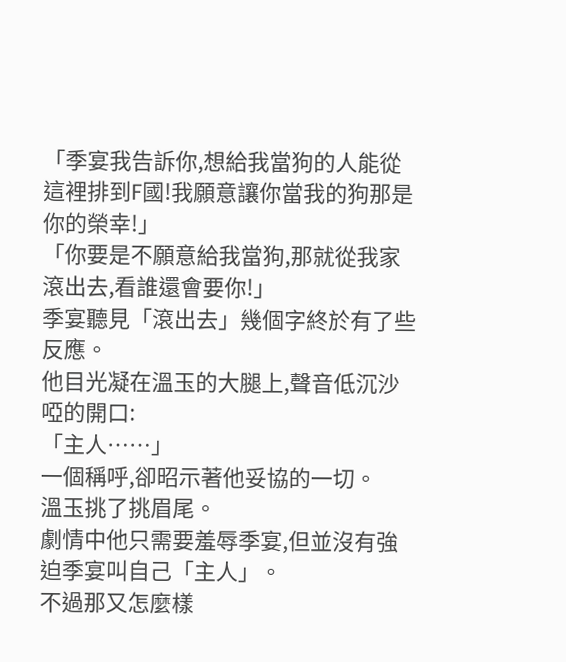「季宴我告訴你,想給我當狗的人能從這裡排到F國!我願意讓你當我的狗那是你的榮幸!」
「你要是不願意給我當狗,那就從我家滾出去,看誰還會要你!」
季宴聽見「滾出去」幾個字終於有了些反應。
他目光凝在溫玉的大腿上,聲音低沉沙啞的開口:
「主人……」
一個稱呼,卻昭示著他妥協的一切。
溫玉挑了挑眉尾。
劇情中他只需要羞辱季宴,但並沒有強迫季宴叫自己「主人」。
不過那又怎麼樣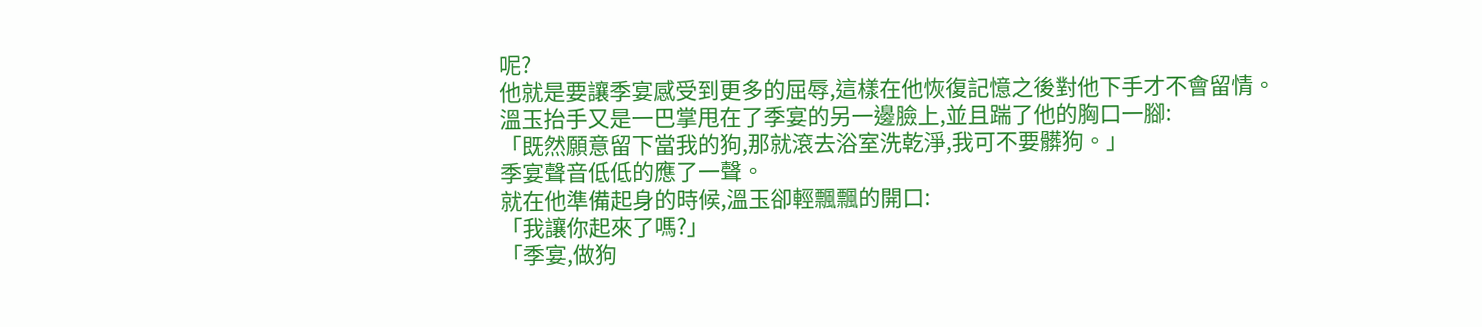呢?
他就是要讓季宴感受到更多的屈辱,這樣在他恢復記憶之後對他下手才不會留情。
溫玉抬手又是一巴掌甩在了季宴的另一邊臉上,並且踹了他的胸口一腳:
「既然願意留下當我的狗,那就滾去浴室洗乾淨,我可不要髒狗。」
季宴聲音低低的應了一聲。
就在他準備起身的時候,溫玉卻輕飄飄的開口:
「我讓你起來了嗎?」
「季宴,做狗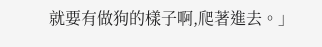就要有做狗的樣子啊,爬著進去。」